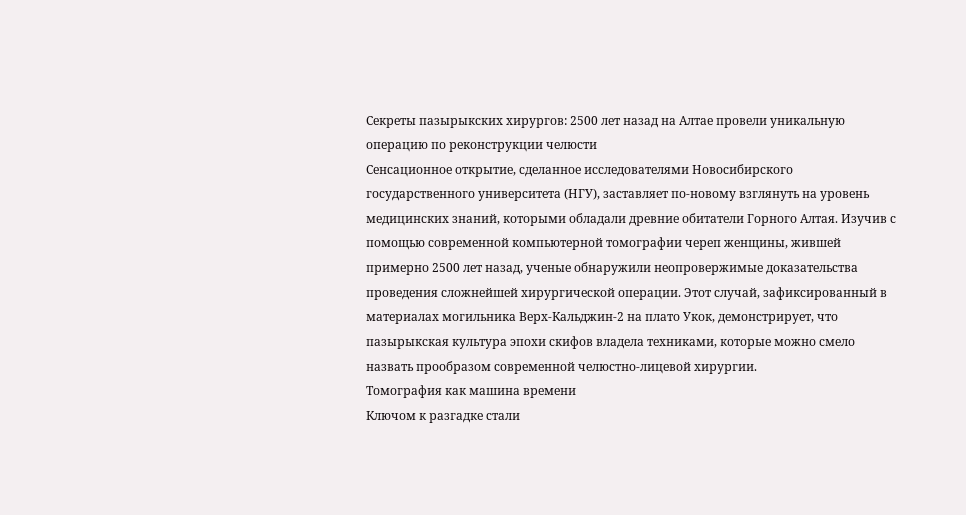Секреты пазырыкских хирургов: 2500 лет назад на Алтае провели уникальную операцию по реконструкции челюсти
Сенсационное открытие, сделанное исследователями Новосибирского государственного университета (НГУ), заставляет по-новому взглянуть на уровень медицинских знаний, которыми обладали древние обитатели Горного Алтая. Изучив с помощью современной компьютерной томографии череп женщины, жившей примерно 2500 лет назад, ученые обнаружили неопровержимые доказательства проведения сложнейшей хирургической операции. Этот случай, зафиксированный в материалах могильника Верх-Кальджин-2 на плато Укок, демонстрирует, что пазырыкская культура эпохи скифов владела техниками, которые можно смело назвать прообразом современной челюстно-лицевой хирургии.
Томография как машина времени
Ключом к разгадке стали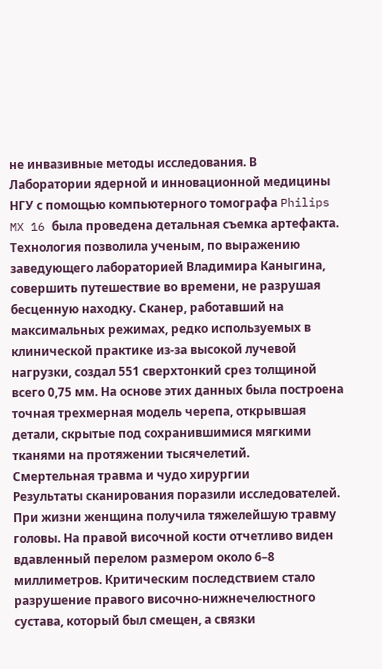не инвазивные методы исследования. В Лаборатории ядерной и инновационной медицины НГУ с помощью компьютерного томографа Philips MX 16 была проведена детальная съемка артефакта. Технология позволила ученым, по выражению заведующего лабораторией Владимира Каныгина, совершить путешествие во времени, не разрушая бесценную находку. Сканер, работавший на максимальных режимах, редко используемых в клинической практике из-за высокой лучевой нагрузки, создал 551 сверхтонкий срез толщиной всего 0,75 мм. На основе этих данных была построена точная трехмерная модель черепа, открывшая детали, скрытые под сохранившимися мягкими тканями на протяжении тысячелетий.
Смертельная травма и чудо хирургии
Результаты сканирования поразили исследователей. При жизни женщина получила тяжелейшую травму головы. На правой височной кости отчетливо виден вдавленный перелом размером около 6–8 миллиметров. Критическим последствием стало разрушение правого височно-нижнечелюстного сустава, который был смещен, а связки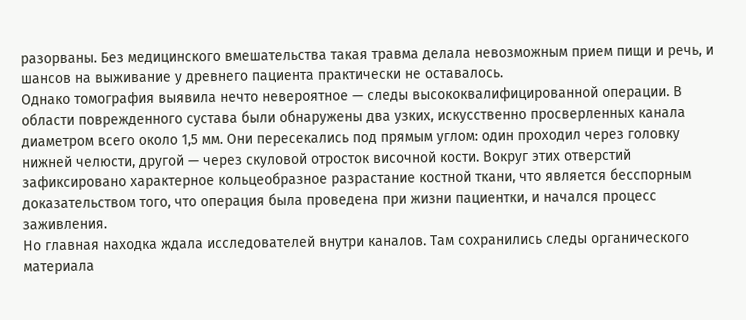разорваны. Без медицинского вмешательства такая травма делала невозможным прием пищи и речь, и шансов на выживание у древнего пациента практически не оставалось.
Однако томография выявила нечто невероятное — следы высококвалифицированной операции. В области поврежденного сустава были обнаружены два узких, искусственно просверленных канала диаметром всего около 1,5 мм. Они пересекались под прямым углом: один проходил через головку нижней челюсти, другой — через скуловой отросток височной кости. Вокруг этих отверстий зафиксировано характерное кольцеобразное разрастание костной ткани, что является бесспорным доказательством того, что операция была проведена при жизни пациентки, и начался процесс заживления.
Но главная находка ждала исследователей внутри каналов. Там сохранились следы органического материала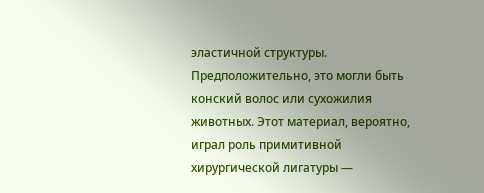эластичной структуры. Предположительно, это могли быть конский волос или сухожилия животных. Этот материал, вероятно, играл роль примитивной хирургической лигатуры —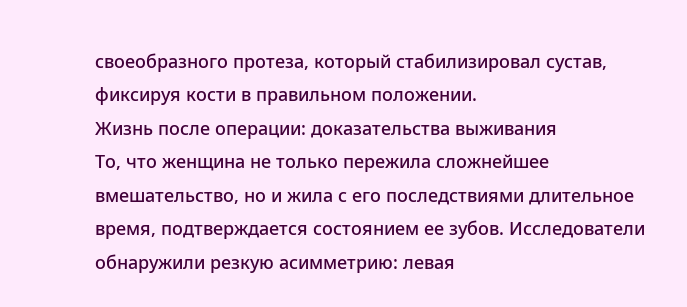своеобразного протеза, который стабилизировал сустав, фиксируя кости в правильном положении.
Жизнь после операции: доказательства выживания
То, что женщина не только пережила сложнейшее вмешательство, но и жила с его последствиями длительное время, подтверждается состоянием ее зубов. Исследователи обнаружили резкую асимметрию: левая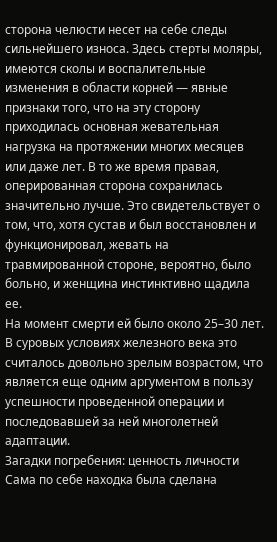сторона челюсти несет на себе следы сильнейшего износа. Здесь стерты моляры, имеются сколы и воспалительные изменения в области корней — явные признаки того, что на эту сторону приходилась основная жевательная нагрузка на протяжении многих месяцев или даже лет. В то же время правая, оперированная сторона сохранилась значительно лучше. Это свидетельствует о том, что, хотя сустав и был восстановлен и функционировал, жевать на травмированной стороне, вероятно, было больно, и женщина инстинктивно щадила ее.
На момент смерти ей было около 25–30 лет. В суровых условиях железного века это считалось довольно зрелым возрастом, что является еще одним аргументом в пользу успешности проведенной операции и последовавшей за ней многолетней адаптации.
Загадки погребения: ценность личности
Сама по себе находка была сделана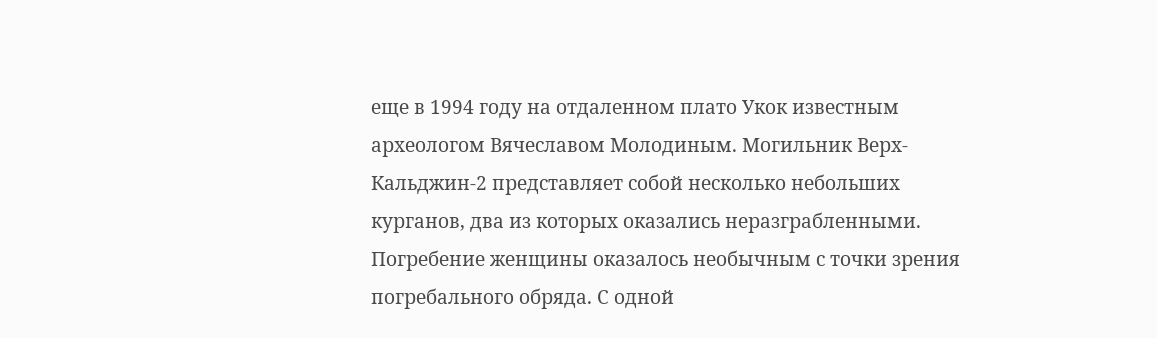еще в 1994 году на отдаленном плато Укок известным археологом Вячеславом Молодиным. Могильник Верх-Кальджин-2 представляет собой несколько небольших курганов, два из которых оказались неразграбленными. Погребение женщины оказалось необычным с точки зрения погребального обряда. С одной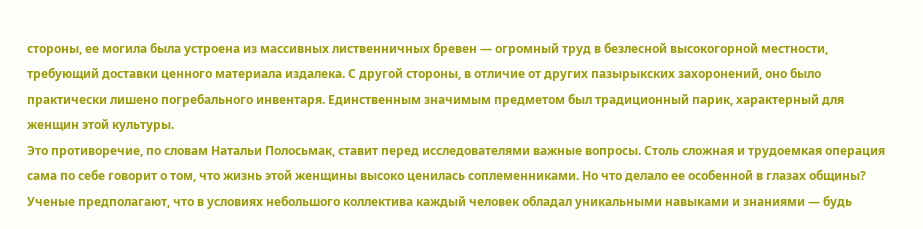стороны, ее могила была устроена из массивных лиственничных бревен — огромный труд в безлесной высокогорной местности, требующий доставки ценного материала издалека. С другой стороны, в отличие от других пазырыкских захоронений, оно было практически лишено погребального инвентаря. Единственным значимым предметом был традиционный парик, характерный для женщин этой культуры.
Это противоречие, по словам Натальи Полосьмак, ставит перед исследователями важные вопросы. Столь сложная и трудоемкая операция сама по себе говорит о том, что жизнь этой женщины высоко ценилась соплеменниками. Но что делало ее особенной в глазах общины? Ученые предполагают, что в условиях небольшого коллектива каждый человек обладал уникальными навыками и знаниями — будь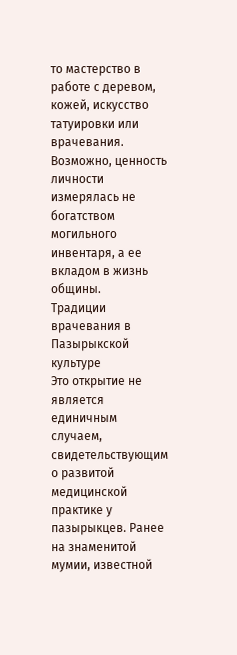то мастерство в работе с деревом, кожей, искусство татуировки или врачевания. Возможно, ценность личности измерялась не богатством могильного инвентаря, а ее вкладом в жизнь общины.
Традиции врачевания в Пазырыкской культуре
Это открытие не является единичным случаем, свидетельствующим о развитой медицинской практике у пазырыкцев. Ранее на знаменитой мумии, известной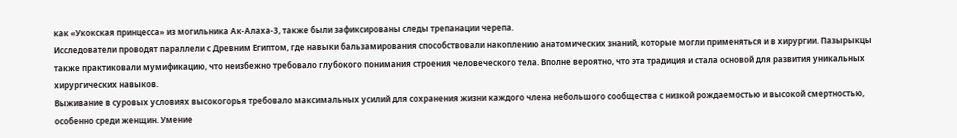как «Укокская принцесса» из могильника Ак-Алаха-3, также были зафиксированы следы трепанации черепа.
Исследователи проводят параллели с Древним Египтом, где навыки бальзамирования способствовали накоплению анатомических знаний, которые могли применяться и в хирургии. Пазырыкцы также практиковали мумификацию, что неизбежно требовало глубокого понимания строения человеческого тела. Вполне вероятно, что эта традиция и стала основой для развития уникальных хирургических навыков.
Выживание в суровых условиях высокогорья требовало максимальных усилий для сохранения жизни каждого члена небольшого сообщества с низкой рождаемостью и высокой смертностью, особенно среди женщин. Умение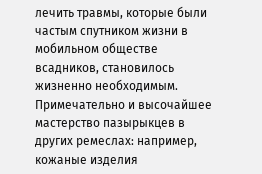лечить травмы, которые были частым спутником жизни в мобильном обществе всадников, становилось жизненно необходимым. Примечательно и высочайшее мастерство пазырыкцев в других ремеслах: например, кожаные изделия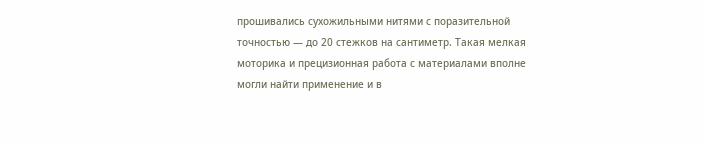прошивались сухожильными нитями с поразительной точностью — до 20 стежков на сантиметр. Такая мелкая моторика и прецизионная работа с материалами вполне могли найти применение и в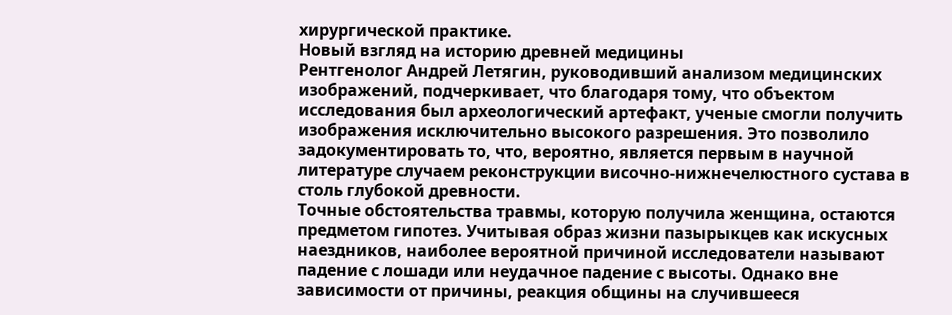хирургической практике.
Новый взгляд на историю древней медицины
Рентгенолог Андрей Летягин, руководивший анализом медицинских изображений, подчеркивает, что благодаря тому, что объектом исследования был археологический артефакт, ученые смогли получить изображения исключительно высокого разрешения. Это позволило задокументировать то, что, вероятно, является первым в научной литературе случаем реконструкции височно-нижнечелюстного сустава в столь глубокой древности.
Точные обстоятельства травмы, которую получила женщина, остаются предметом гипотез. Учитывая образ жизни пазырыкцев как искусных наездников, наиболее вероятной причиной исследователи называют падение с лошади или неудачное падение с высоты. Однако вне зависимости от причины, реакция общины на случившееся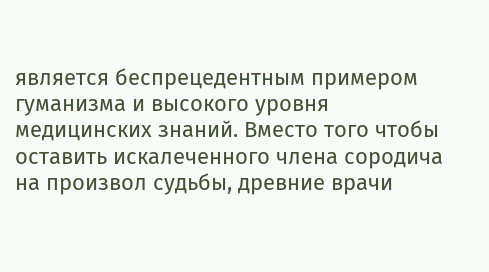является беспрецедентным примером гуманизма и высокого уровня медицинских знаний. Вместо того чтобы оставить искалеченного члена сородича на произвол судьбы, древние врачи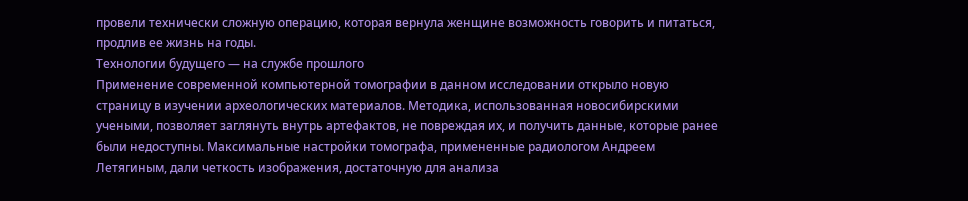провели технически сложную операцию, которая вернула женщине возможность говорить и питаться, продлив ее жизнь на годы.
Технологии будущего — на службе прошлого
Применение современной компьютерной томографии в данном исследовании открыло новую страницу в изучении археологических материалов. Методика, использованная новосибирскими учеными, позволяет заглянуть внутрь артефактов, не повреждая их, и получить данные, которые ранее были недоступны. Максимальные настройки томографа, примененные радиологом Андреем Летягиным, дали четкость изображения, достаточную для анализа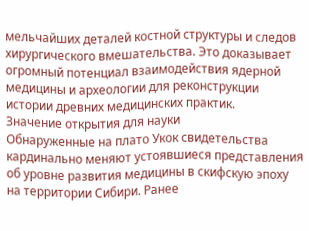мельчайших деталей костной структуры и следов хирургического вмешательства. Это доказывает огромный потенциал взаимодействия ядерной медицины и археологии для реконструкции истории древних медицинских практик.
Значение открытия для науки
Обнаруженные на плато Укок свидетельства кардинально меняют устоявшиеся представления об уровне развития медицины в скифскую эпоху на территории Сибири. Ранее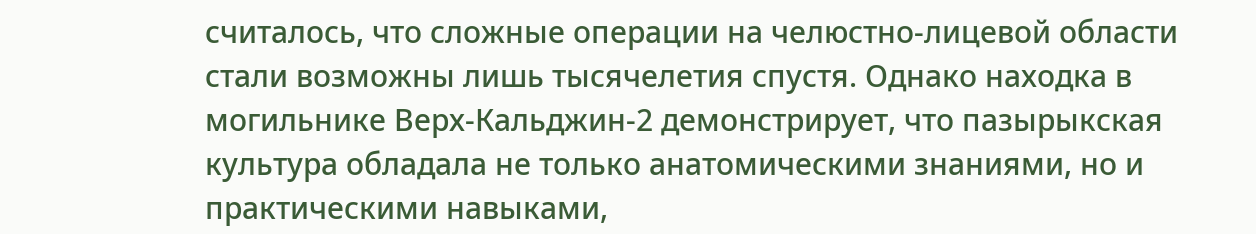считалось, что сложные операции на челюстно-лицевой области стали возможны лишь тысячелетия спустя. Однако находка в могильнике Верх-Кальджин-2 демонстрирует, что пазырыкская культура обладала не только анатомическими знаниями, но и практическими навыками,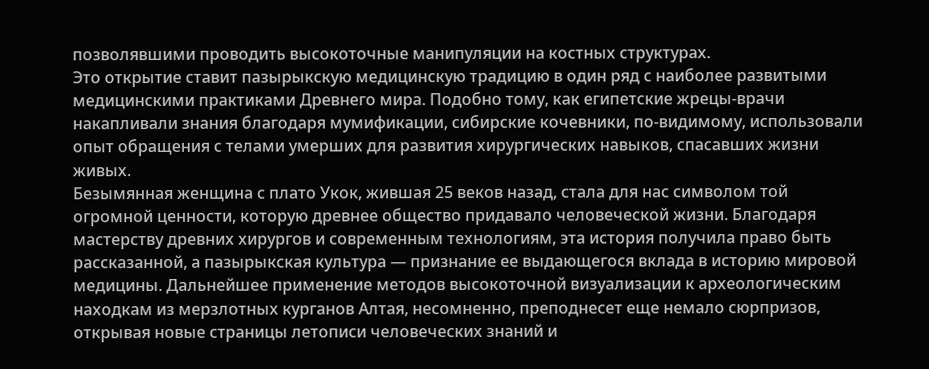позволявшими проводить высокоточные манипуляции на костных структурах.
Это открытие ставит пазырыкскую медицинскую традицию в один ряд с наиболее развитыми медицинскими практиками Древнего мира. Подобно тому, как египетские жрецы-врачи накапливали знания благодаря мумификации, сибирские кочевники, по-видимому, использовали опыт обращения с телами умерших для развития хирургических навыков, спасавших жизни живых.
Безымянная женщина с плато Укок, жившая 25 веков назад, стала для нас символом той огромной ценности, которую древнее общество придавало человеческой жизни. Благодаря мастерству древних хирургов и современным технологиям, эта история получила право быть рассказанной, а пазырыкская культура — признание ее выдающегося вклада в историю мировой медицины. Дальнейшее применение методов высокоточной визуализации к археологическим находкам из мерзлотных курганов Алтая, несомненно, преподнесет еще немало сюрпризов, открывая новые страницы летописи человеческих знаний и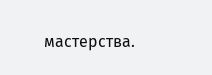мастерства.